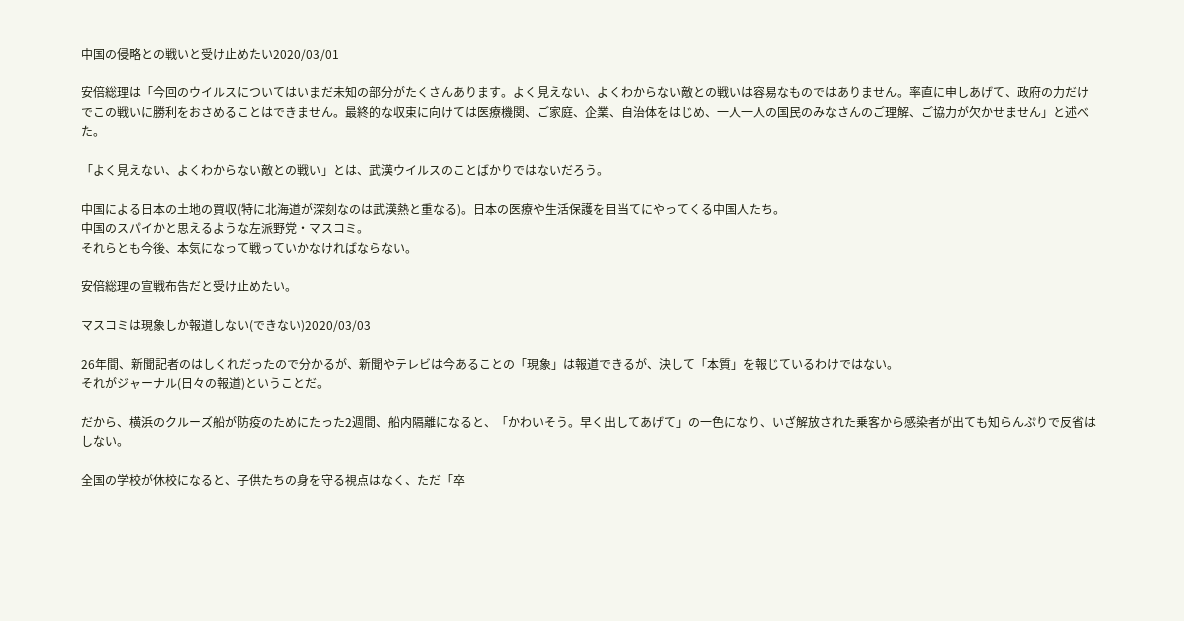中国の侵略との戦いと受け止めたい2020/03/01

安倍総理は「今回のウイルスについてはいまだ未知の部分がたくさんあります。よく見えない、よくわからない敵との戦いは容易なものではありません。率直に申しあげて、政府の力だけでこの戦いに勝利をおさめることはできません。最終的な収束に向けては医療機関、ご家庭、企業、自治体をはじめ、一人一人の国民のみなさんのご理解、ご協力が欠かせません」と述べた。

「よく見えない、よくわからない敵との戦い」とは、武漢ウイルスのことばかりではないだろう。

中国による日本の土地の買収(特に北海道が深刻なのは武漢熱と重なる)。日本の医療や生活保護を目当てにやってくる中国人たち。
中国のスパイかと思えるような左派野党・マスコミ。
それらとも今後、本気になって戦っていかなければならない。

安倍総理の宣戦布告だと受け止めたい。

マスコミは現象しか報道しない(できない)2020/03/03

26年間、新聞記者のはしくれだったので分かるが、新聞やテレビは今あることの「現象」は報道できるが、決して「本質」を報じているわけではない。
それがジャーナル(日々の報道)ということだ。

だから、横浜のクルーズ船が防疫のためにたった2週間、船内隔離になると、「かわいそう。早く出してあげて」の一色になり、いざ解放された乗客から感染者が出ても知らんぷりで反省はしない。

全国の学校が休校になると、子供たちの身を守る視点はなく、ただ「卒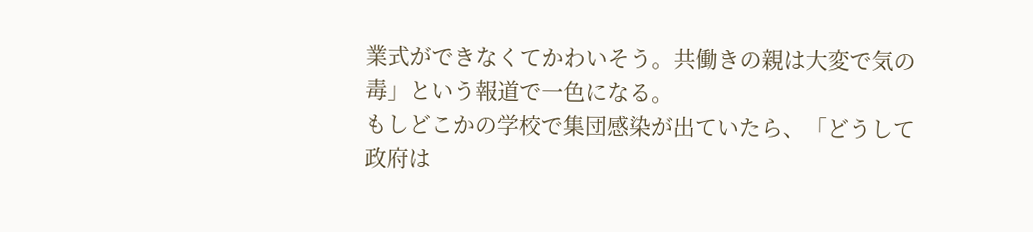業式ができなくてかわいそう。共働きの親は大変で気の毒」という報道で一色になる。
もしどこかの学校で集団感染が出ていたら、「どうして政府は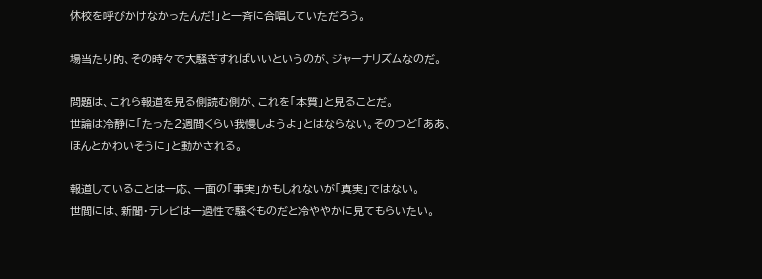休校を呼びかけなかったんだ!」と一斉に合唱していただろう。

場当たり的、その時々で大騒ぎすればいいというのが、ジャーナリズムなのだ。

問題は、これら報道を見る側読む側が、これを「本質」と見ることだ。
世論は冷静に「たった2週間くらい我慢しようよ」とはならない。そのつど「ああ、ほんとかわいそうに」と動かされる。

報道していることは一応、一面の「事実」かもしれないが「真実」ではない。
世間には、新聞・テレビは一過性で騒ぐものだと冷ややかに見てもらいたい。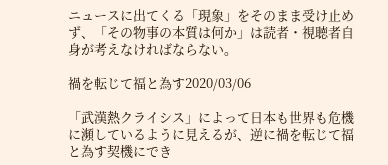ニュースに出てくる「現象」をそのまま受け止めず、「その物事の本質は何か」は読者・視聴者自身が考えなければならない。

禍を転じて福と為す2020/03/06

「武漢熱クライシス」によって日本も世界も危機に瀕しているように見えるが、逆に禍を転じて福と為す契機にでき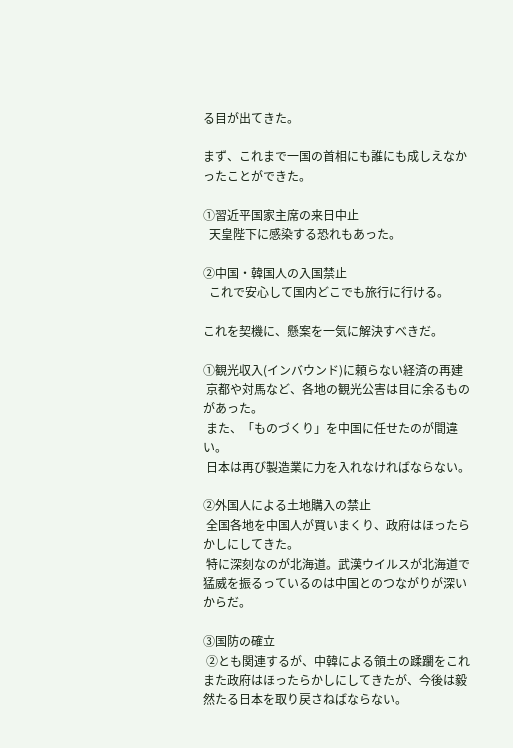る目が出てきた。

まず、これまで一国の首相にも誰にも成しえなかったことができた。

①習近平国家主席の来日中止
  天皇陛下に感染する恐れもあった。

②中国・韓国人の入国禁止
  これで安心して国内どこでも旅行に行ける。

これを契機に、懸案を一気に解決すべきだ。

①観光収入(インバウンド)に頼らない経済の再建
 京都や対馬など、各地の観光公害は目に余るものがあった。
 また、「ものづくり」を中国に任せたのが間違い。
 日本は再び製造業に力を入れなければならない。

②外国人による土地購入の禁止
 全国各地を中国人が買いまくり、政府はほったらかしにしてきた。
 特に深刻なのが北海道。武漢ウイルスが北海道で猛威を振るっているのは中国とのつながりが深いからだ。

③国防の確立
 ②とも関連するが、中韓による領土の蹂躙をこれまた政府はほったらかしにしてきたが、今後は毅然たる日本を取り戻さねばならない。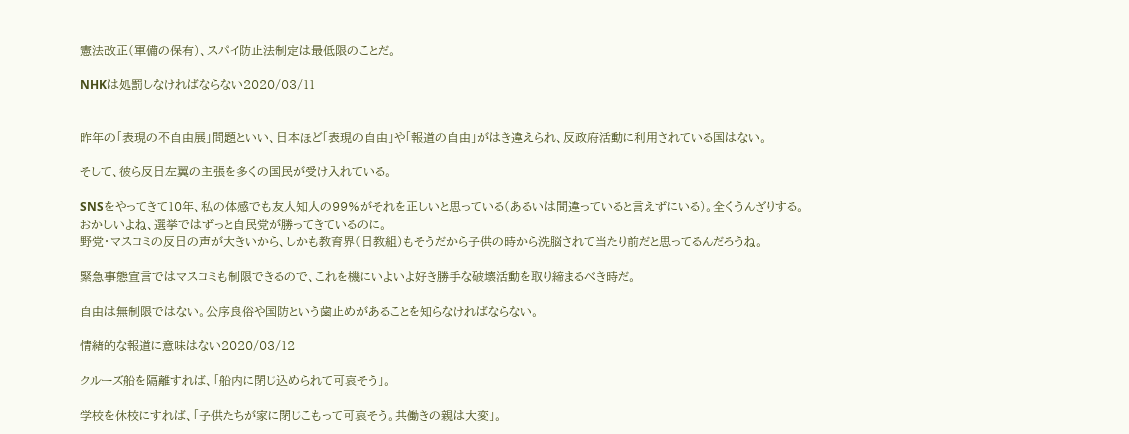憲法改正(軍備の保有)、スパイ防止法制定は最低限のことだ。

NHKは処罰しなければならない2020/03/11


昨年の「表現の不自由展」問題といい、日本ほど「表現の自由」や「報道の自由」がはき違えられ、反政府活動に利用されている国はない。

そして、彼ら反日左翼の主張を多くの国民が受け入れている。

SNSをやってきて10年、私の体感でも友人知人の99%がそれを正しいと思っている(あるいは間違っていると言えずにいる)。全くうんざりする。
おかしいよね、選挙ではずっと自民党が勝ってきているのに。
野党・マスコミの反日の声が大きいから、しかも教育界(日教組)もそうだから子供の時から洗脳されて当たり前だと思ってるんだろうね。

緊急事態宣言ではマスコミも制限できるので、これを機にいよいよ好き勝手な破壊活動を取り締まるべき時だ。

自由は無制限ではない。公序良俗や国防という歯止めがあることを知らなければならない。

情緒的な報道に意味はない2020/03/12

クルーズ船を隔離すれば、「船内に閉じ込められて可哀そう」。

学校を休校にすれば、「子供たちが家に閉じこもって可哀そう。共働きの親は大変」。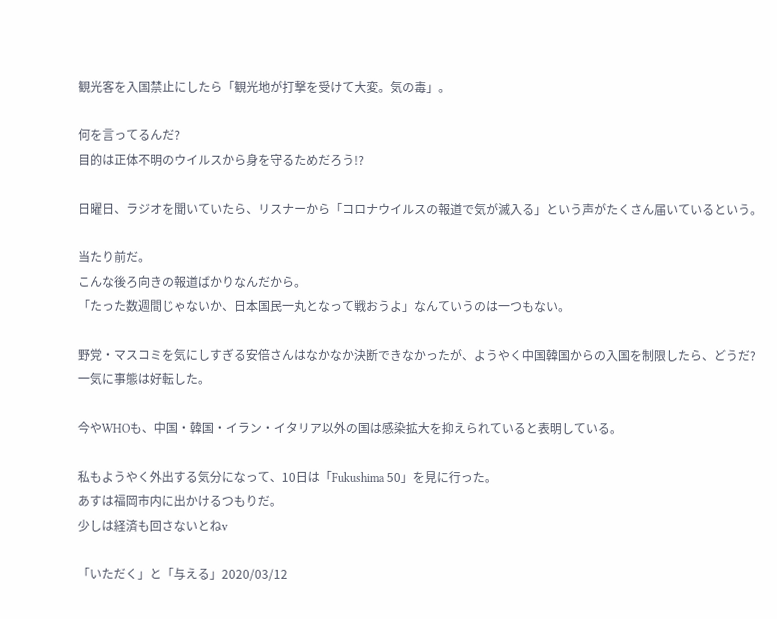観光客を入国禁止にしたら「観光地が打撃を受けて大変。気の毒」。

何を言ってるんだ?
目的は正体不明のウイルスから身を守るためだろう!?

日曜日、ラジオを聞いていたら、リスナーから「コロナウイルスの報道で気が滅入る」という声がたくさん届いているという。

当たり前だ。
こんな後ろ向きの報道ばかりなんだから。
「たった数週間じゃないか、日本国民一丸となって戦おうよ」なんていうのは一つもない。

野党・マスコミを気にしすぎる安倍さんはなかなか決断できなかったが、ようやく中国韓国からの入国を制限したら、どうだ?
一気に事態は好転した。

今やWHOも、中国・韓国・イラン・イタリア以外の国は感染拡大を抑えられていると表明している。

私もようやく外出する気分になって、10日は「Fukushima 50」を見に行った。
あすは福岡市内に出かけるつもりだ。
少しは経済も回さないとねv

「いただく」と「与える」2020/03/12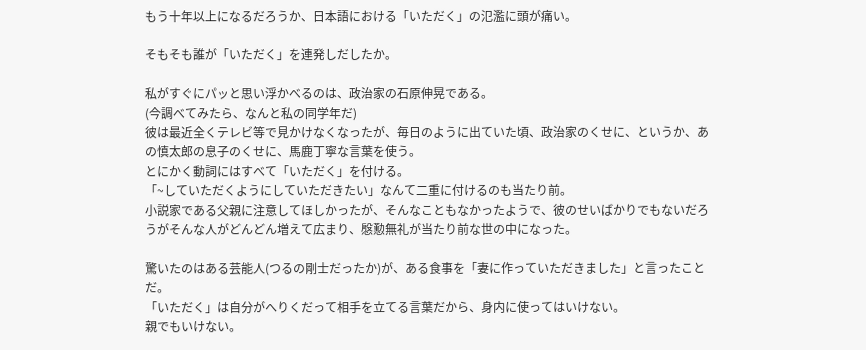もう十年以上になるだろうか、日本語における「いただく」の氾濫に頭が痛い。

そもそも誰が「いただく」を連発しだしたか。

私がすぐにパッと思い浮かべるのは、政治家の石原伸晃である。
(今調べてみたら、なんと私の同学年だ)
彼は最近全くテレビ等で見かけなくなったが、毎日のように出ていた頃、政治家のくせに、というか、あの慎太郎の息子のくせに、馬鹿丁寧な言葉を使う。
とにかく動詞にはすべて「いただく」を付ける。
「~していただくようにしていただきたい」なんて二重に付けるのも当たり前。
小説家である父親に注意してほしかったが、そんなこともなかったようで、彼のせいばかりでもないだろうがそんな人がどんどん増えて広まり、慇懃無礼が当たり前な世の中になった。

驚いたのはある芸能人(つるの剛士だったか)が、ある食事を「妻に作っていただきました」と言ったことだ。
「いただく」は自分がへりくだって相手を立てる言葉だから、身内に使ってはいけない。
親でもいけない。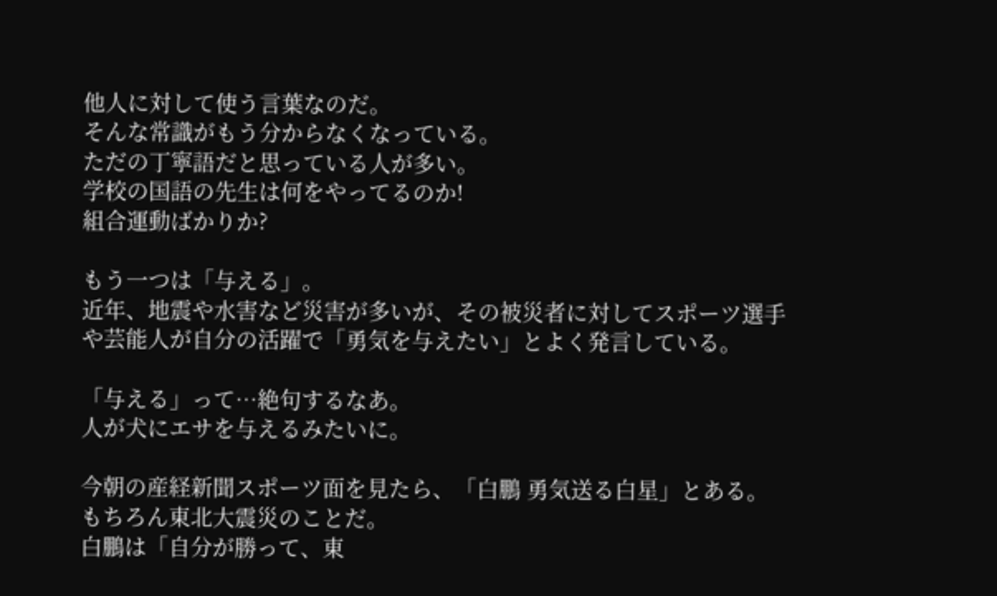他人に対して使う言葉なのだ。
そんな常識がもう分からなくなっている。
ただの丁寧語だと思っている人が多い。
学校の国語の先生は何をやってるのか!
組合運動ばかりか?

もう一つは「与える」。
近年、地震や水害など災害が多いが、その被災者に対してスポーツ選手や芸能人が自分の活躍で「勇気を与えたい」とよく発言している。

「与える」って…絶句するなあ。
人が犬にエサを与えるみたいに。

今朝の産経新聞スポーツ面を見たら、「白鵬 勇気送る白星」とある。
もちろん東北大震災のことだ。
白鵬は「自分が勝って、東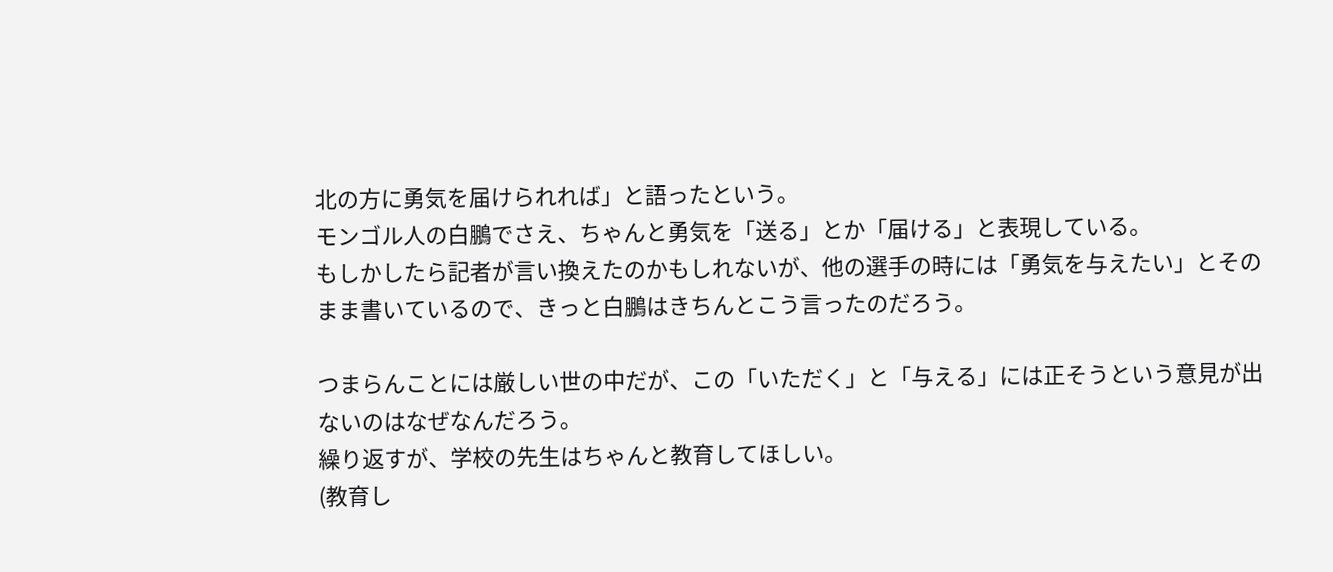北の方に勇気を届けられれば」と語ったという。
モンゴル人の白鵬でさえ、ちゃんと勇気を「送る」とか「届ける」と表現している。
もしかしたら記者が言い換えたのかもしれないが、他の選手の時には「勇気を与えたい」とそのまま書いているので、きっと白鵬はきちんとこう言ったのだろう。

つまらんことには厳しい世の中だが、この「いただく」と「与える」には正そうという意見が出ないのはなぜなんだろう。
繰り返すが、学校の先生はちゃんと教育してほしい。
(教育し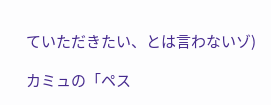ていただきたい、とは言わないゾ)

カミュの「ペス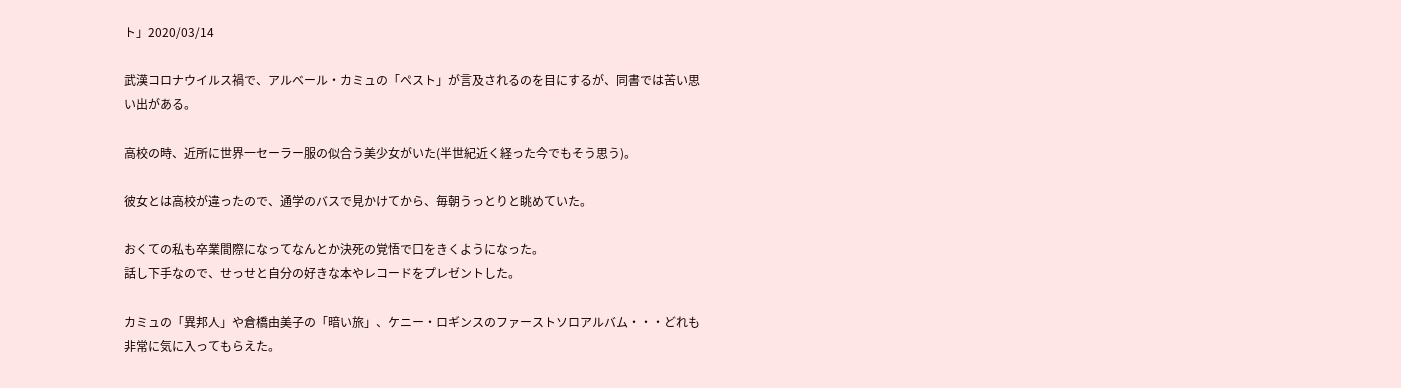ト」2020/03/14

武漢コロナウイルス禍で、アルベール・カミュの「ペスト」が言及されるのを目にするが、同書では苦い思い出がある。

高校の時、近所に世界一セーラー服の似合う美少女がいた(半世紀近く経った今でもそう思う)。

彼女とは高校が違ったので、通学のバスで見かけてから、毎朝うっとりと眺めていた。

おくての私も卒業間際になってなんとか決死の覚悟で口をきくようになった。
話し下手なので、せっせと自分の好きな本やレコードをプレゼントした。

カミュの「異邦人」や倉橋由美子の「暗い旅」、ケニー・ロギンスのファーストソロアルバム・・・どれも非常に気に入ってもらえた。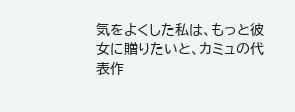気をよくした私は、もっと彼女に贈りたいと、カミュの代表作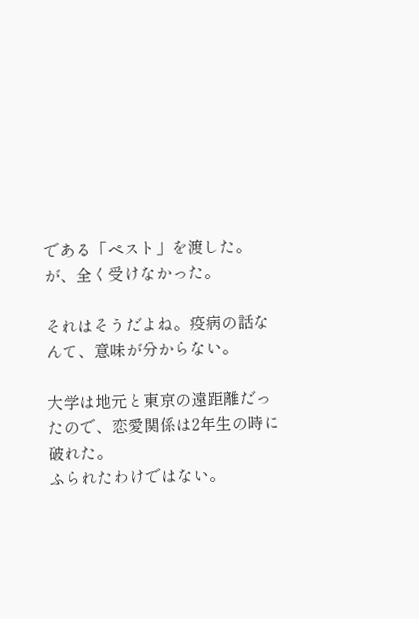である「ペスト」を渡した。
が、全く受けなかった。

それはそうだよね。疫病の話なんて、意味が分からない。

大学は地元と東京の遠距離だったので、恋愛関係は2年生の時に破れた。
ふられたわけではない。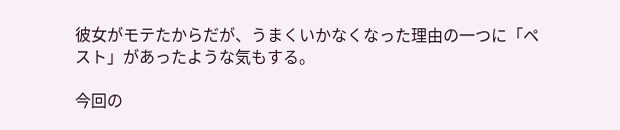彼女がモテたからだが、うまくいかなくなった理由の一つに「ペスト」があったような気もする。

今回の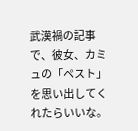武漢禍の記事で、彼女、カミュの「ペスト」を思い出してくれたらいいな。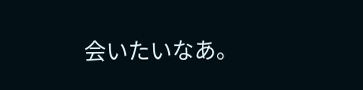会いたいなあ。